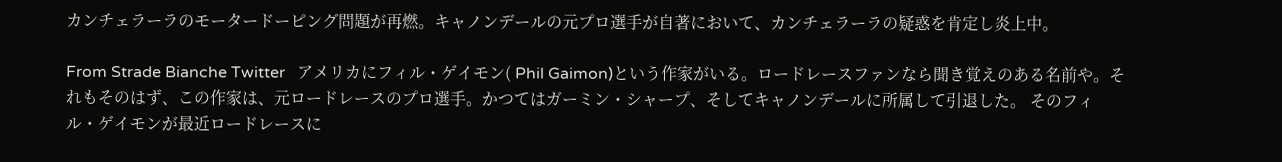カンチェラーラのモータードーピング問題が再燃。キャノンデールの元プロ選手が自著において、カンチェラーラの疑惑を肯定し炎上中。

From Strade Bianche Twitter   アメリカにフィル・ゲイモン( Phil Gaimon)という作家がいる。ロードレースファンなら聞き覚えのある名前や。それもそのはず、この作家は、元ロードレースのプロ選手。かつてはガーミン・シャープ、そしてキャノンデールに所属して引退した。 そのフィル・ゲイモンが最近ロードレースに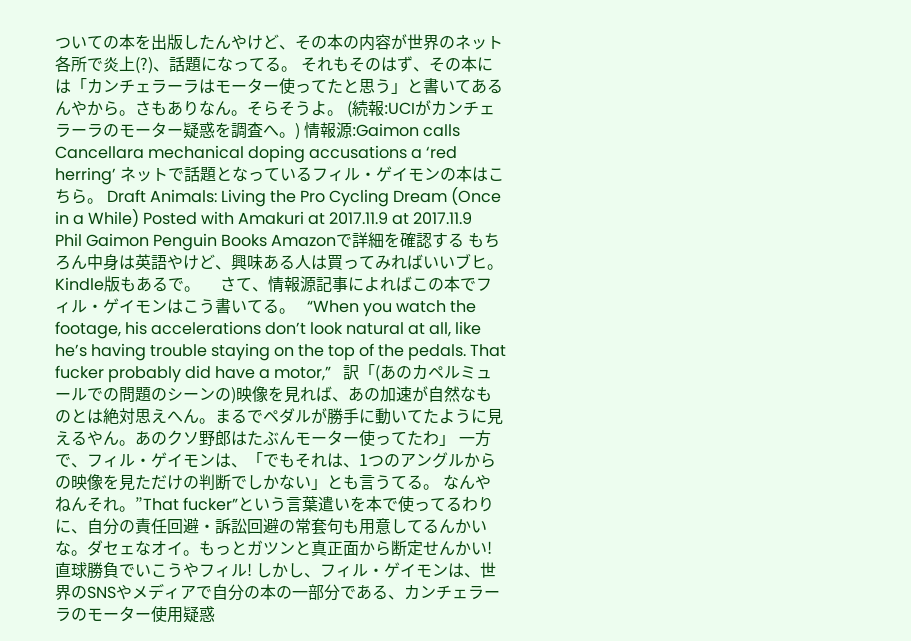ついての本を出版したんやけど、その本の内容が世界のネット各所で炎上(?)、話題になってる。 それもそのはず、その本には「カンチェラーラはモーター使ってたと思う」と書いてあるんやから。さもありなん。そらそうよ。 (続報:UCIがカンチェラーラのモーター疑惑を調査へ。) 情報源:Gaimon calls Cancellara mechanical doping accusations a ‘red herring’ ネットで話題となっているフィル・ゲイモンの本はこちら。 Draft Animals: Living the Pro Cycling Dream (Once in a While) Posted with Amakuri at 2017.11.9 at 2017.11.9 Phil Gaimon Penguin Books Amazonで詳細を確認する もちろん中身は英語やけど、興味ある人は買ってみればいいブヒ。Kindle版もあるで。     さて、情報源記事によればこの本でフィル・ゲイモンはこう書いてる。   “When you watch the footage, his accelerations don’t look natural at all, like he’s having trouble staying on the top of the pedals. That fucker probably did have a motor,”   訳「(あのカペルミュールでの問題のシーンの)映像を見れば、あの加速が自然なものとは絶対思えへん。まるでペダルが勝手に動いてたように見えるやん。あのクソ野郎はたぶんモーター使ってたわ」 一方で、フィル・ゲイモンは、「でもそれは、1つのアングルからの映像を見ただけの判断でしかない」とも言うてる。 なんやねんそれ。”That fucker”という言葉遣いを本で使ってるわりに、自分の責任回避・訴訟回避の常套句も用意してるんかいな。ダセェなオイ。もっとガツンと真正面から断定せんかい!直球勝負でいこうやフィル! しかし、フィル・ゲイモンは、世界のSNSやメディアで自分の本の一部分である、カンチェラーラのモーター使用疑惑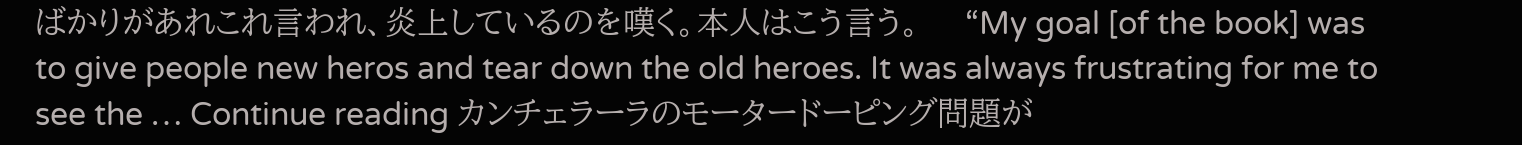ばかりがあれこれ言われ、炎上しているのを嘆く。本人はこう言う。    “My goal [of the book] was to give people new heros and tear down the old heroes. It was always frustrating for me to see the … Continue reading カンチェラーラのモータードーピング問題が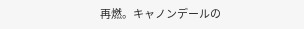再燃。キャノンデールの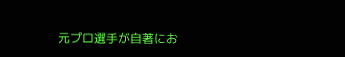元プロ選手が自著にお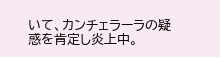いて、カンチェラーラの疑惑を肯定し炎上中。